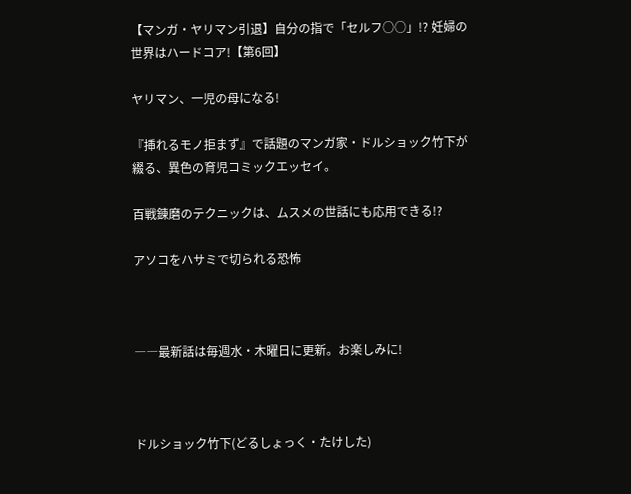【マンガ・ヤリマン引退】自分の指で「セルフ○○」!? 妊婦の世界はハードコア!【第6回】

ヤリマン、一児の母になる!

『挿れるモノ拒まず』で話題のマンガ家・ドルショック竹下が綴る、異色の育児コミックエッセイ。

百戦錬磨のテクニックは、ムスメの世話にも応用できる!?

アソコをハサミで切られる恐怖



――最新話は毎週水・木曜日に更新。お楽しみに!



ドルショック竹下(どるしょっく・たけした)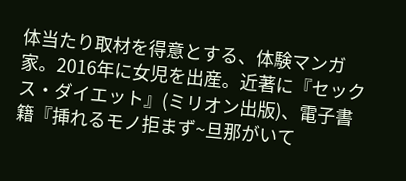体当たり取材を得意とする、体験マンガ家。2016年に女児を出産。近著に『セックス・ダイエット』(ミリオン出版)、電子書籍『挿れるモノ拒まず~旦那がいて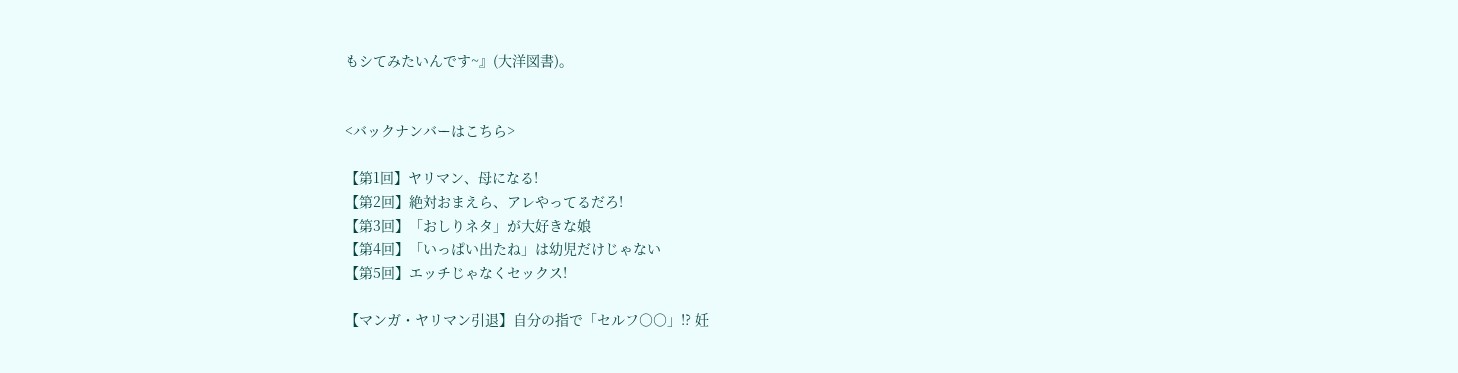もシてみたいんです~』(大洋図書)。


<バックナンバーはこちら>

【第1回】ヤリマン、母になる!
【第2回】絶対おまえら、アレやってるだろ!
【第3回】「おしりネタ」が大好きな娘
【第4回】「いっぱい出たね」は幼児だけじゃない
【第5回】エッチじゃなくセックス!

【マンガ・ヤリマン引退】自分の指で「セルフ○○」!? 妊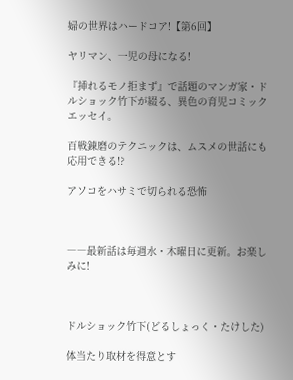婦の世界はハードコア!【第6回】

ヤリマン、一児の母になる!

『挿れるモノ拒まず』で話題のマンガ家・ドルショック竹下が綴る、異色の育児コミックエッセイ。

百戦錬磨のテクニックは、ムスメの世話にも応用できる!?

アソコをハサミで切られる恐怖



――最新話は毎週水・木曜日に更新。お楽しみに!



ドルショック竹下(どるしょっく・たけした)

体当たり取材を得意とす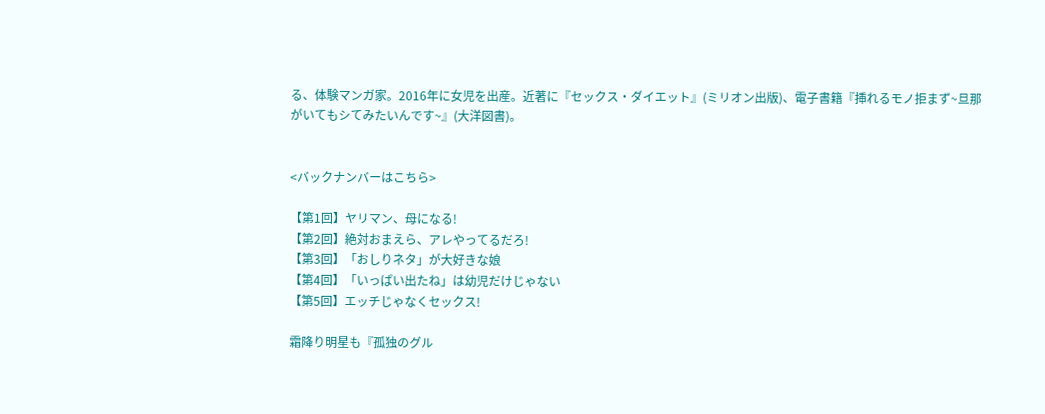る、体験マンガ家。2016年に女児を出産。近著に『セックス・ダイエット』(ミリオン出版)、電子書籍『挿れるモノ拒まず~旦那がいてもシてみたいんです~』(大洋図書)。


<バックナンバーはこちら>

【第1回】ヤリマン、母になる!
【第2回】絶対おまえら、アレやってるだろ!
【第3回】「おしりネタ」が大好きな娘
【第4回】「いっぱい出たね」は幼児だけじゃない
【第5回】エッチじゃなくセックス!

霜降り明星も『孤独のグル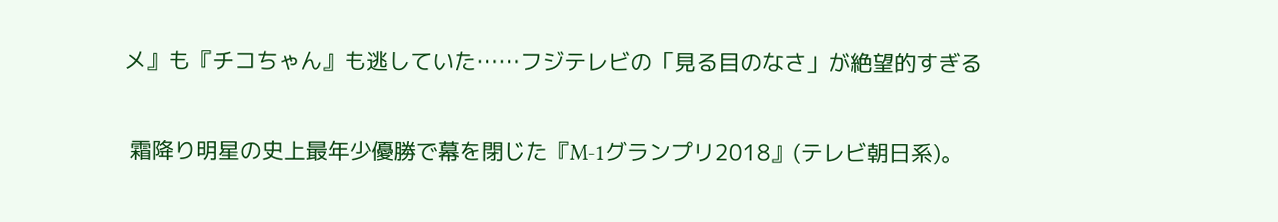メ』も『チコちゃん』も逃していた……フジテレビの「見る目のなさ」が絶望的すぎる

 霜降り明星の史上最年少優勝で幕を閉じた『M-1グランプリ2018』(テレビ朝日系)。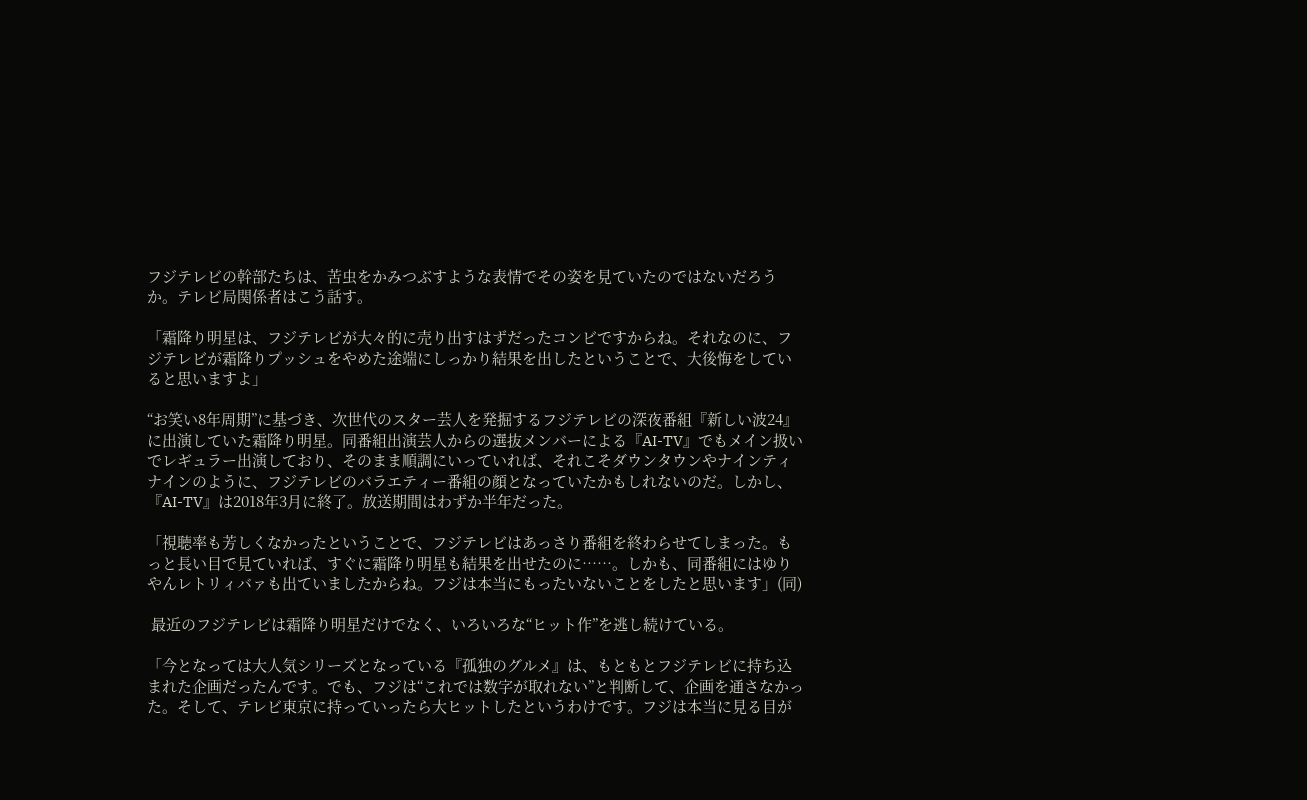フジテレビの幹部たちは、苦虫をかみつぶすような表情でその姿を見ていたのではないだろうか。テレビ局関係者はこう話す。

「霜降り明星は、フジテレビが大々的に売り出すはずだったコンビですからね。それなのに、フジテレビが霜降りプッシュをやめた途端にしっかり結果を出したということで、大後悔をしていると思いますよ」

“お笑い8年周期”に基づき、次世代のスター芸人を発掘するフジテレビの深夜番組『新しい波24』に出演していた霜降り明星。同番組出演芸人からの選抜メンバーによる『AI-TV』でもメイン扱いでレギュラー出演しており、そのまま順調にいっていれば、それこそダウンタウンやナインティナインのように、フジテレビのバラエティー番組の顔となっていたかもしれないのだ。しかし、『AI-TV』は2018年3月に終了。放送期間はわずか半年だった。

「視聴率も芳しくなかったということで、フジテレビはあっさり番組を終わらせてしまった。もっと長い目で見ていれば、すぐに霜降り明星も結果を出せたのに……。しかも、同番組にはゆりやんレトリィバァも出ていましたからね。フジは本当にもったいないことをしたと思います」(同)

 最近のフジテレビは霜降り明星だけでなく、いろいろな“ヒット作”を逃し続けている。

「今となっては大人気シリーズとなっている『孤独のグルメ』は、もともとフジテレビに持ち込まれた企画だったんです。でも、フジは“これでは数字が取れない”と判断して、企画を通さなかった。そして、テレビ東京に持っていったら大ヒットしたというわけです。フジは本当に見る目が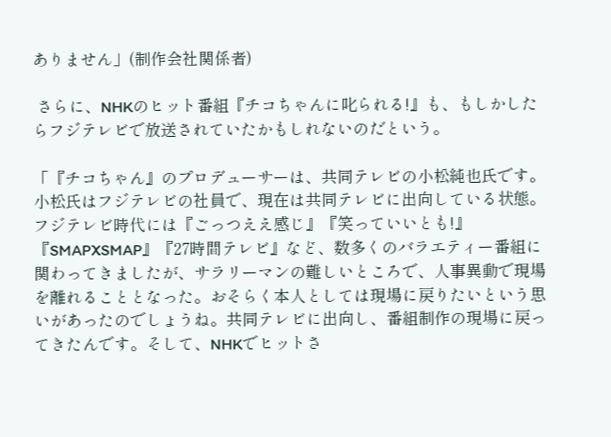ありません」(制作会社関係者)

 さらに、NHKのヒット番組『チコちゃんに叱られる!』も、もしかしたらフジテレビで放送されていたかもしれないのだという。

「『チコちゃん』のプロデューサーは、共同テレビの小松純也氏です。小松氏はフジテレビの社員で、現在は共同テレビに出向している状態。フジテレビ時代には『ごっつええ感じ』『笑っていいとも!』『SMAPXSMAP』『27時間テレビ』など、数多くのバラエティー番組に関わってきましたが、サラリーマンの難しいところで、人事異動で現場を離れることとなった。おそらく本人としては現場に戻りたいという思いがあったのでしょうね。共同テレビに出向し、番組制作の現場に戻ってきたんです。そして、NHKでヒットさ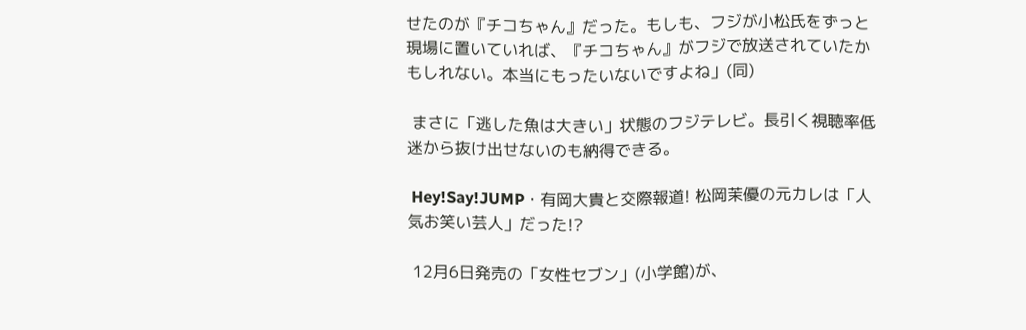せたのが『チコちゃん』だった。もしも、フジが小松氏をずっと現場に置いていれば、『チコちゃん』がフジで放送されていたかもしれない。本当にもったいないですよね」(同)

 まさに「逃した魚は大きい」状態のフジテレビ。長引く視聴率低迷から抜け出せないのも納得できる。

 Hey!Say!JUMP・有岡大貴と交際報道! 松岡茉優の元カレは「人気お笑い芸人」だった!?

 12月6日発売の「女性セブン」(小学館)が、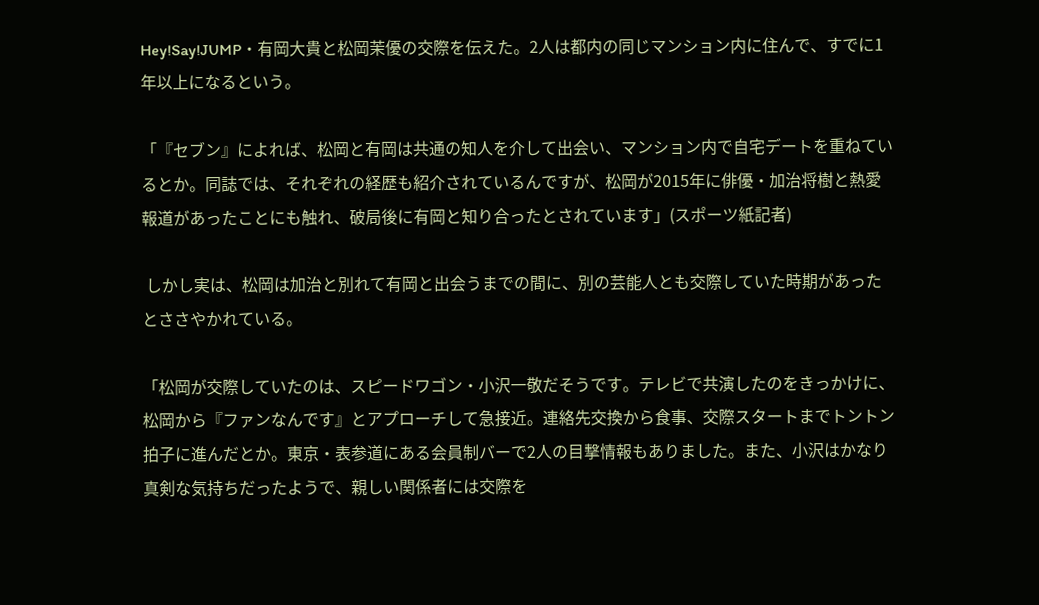Hey!Say!JUMP・有岡大貴と松岡茉優の交際を伝えた。2人は都内の同じマンション内に住んで、すでに1年以上になるという。

「『セブン』によれば、松岡と有岡は共通の知人を介して出会い、マンション内で自宅デートを重ねているとか。同誌では、それぞれの経歴も紹介されているんですが、松岡が2015年に俳優・加治将樹と熱愛報道があったことにも触れ、破局後に有岡と知り合ったとされています」(スポーツ紙記者)

 しかし実は、松岡は加治と別れて有岡と出会うまでの間に、別の芸能人とも交際していた時期があったとささやかれている。

「松岡が交際していたのは、スピードワゴン・小沢一敬だそうです。テレビで共演したのをきっかけに、松岡から『ファンなんです』とアプローチして急接近。連絡先交換から食事、交際スタートまでトントン拍子に進んだとか。東京・表参道にある会員制バーで2人の目撃情報もありました。また、小沢はかなり真剣な気持ちだったようで、親しい関係者には交際を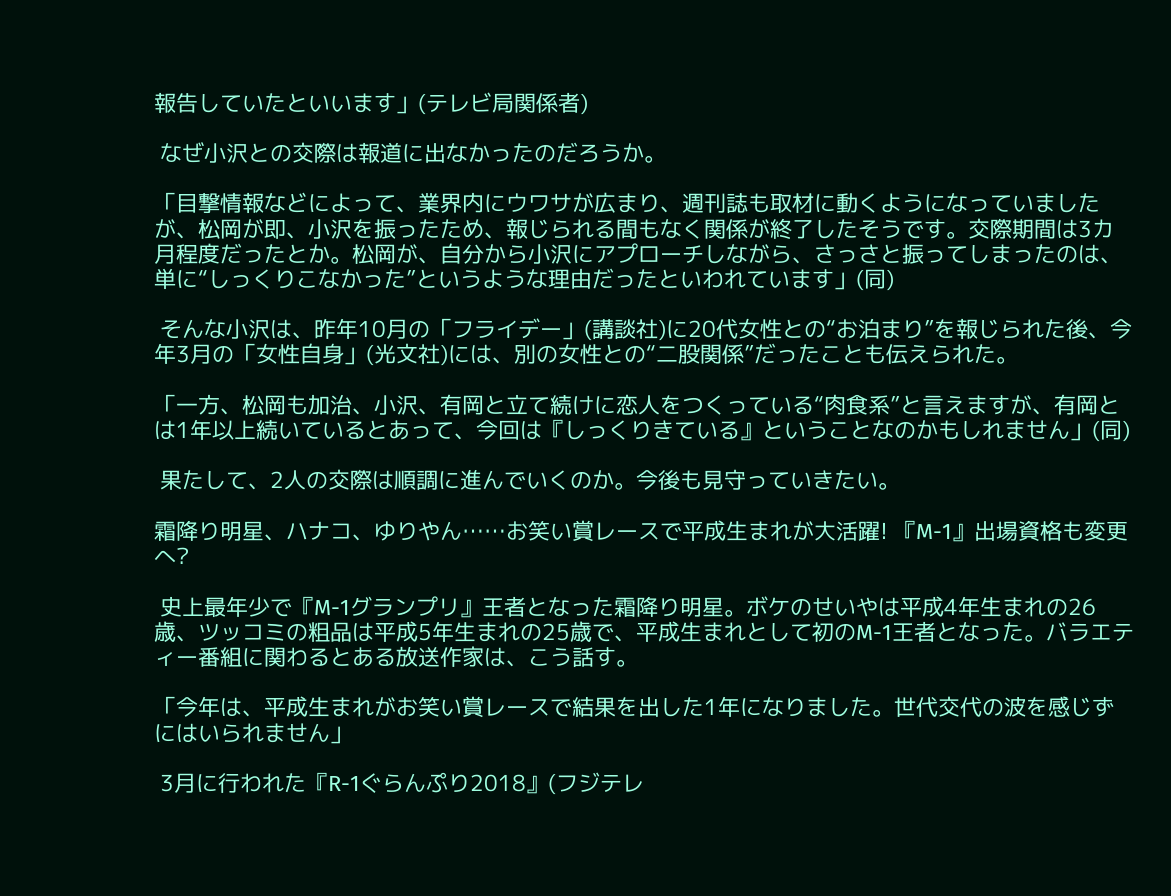報告していたといいます」(テレビ局関係者)

 なぜ小沢との交際は報道に出なかったのだろうか。

「目撃情報などによって、業界内にウワサが広まり、週刊誌も取材に動くようになっていましたが、松岡が即、小沢を振ったため、報じられる間もなく関係が終了したそうです。交際期間は3カ月程度だったとか。松岡が、自分から小沢にアプローチしながら、さっさと振ってしまったのは、単に“しっくりこなかった”というような理由だったといわれています」(同)

 そんな小沢は、昨年10月の「フライデー」(講談社)に20代女性との“お泊まり”を報じられた後、今年3月の「女性自身」(光文社)には、別の女性との“二股関係”だったことも伝えられた。

「一方、松岡も加治、小沢、有岡と立て続けに恋人をつくっている“肉食系”と言えますが、有岡とは1年以上続いているとあって、今回は『しっくりきている』ということなのかもしれません」(同)

 果たして、2人の交際は順調に進んでいくのか。今後も見守っていきたい。

霜降り明星、ハナコ、ゆりやん……お笑い賞レースで平成生まれが大活躍! 『M-1』出場資格も変更へ?

 史上最年少で『M-1グランプリ』王者となった霜降り明星。ボケのせいやは平成4年生まれの26歳、ツッコミの粗品は平成5年生まれの25歳で、平成生まれとして初のM-1王者となった。バラエティー番組に関わるとある放送作家は、こう話す。

「今年は、平成生まれがお笑い賞レースで結果を出した1年になりました。世代交代の波を感じずにはいられません」

 3月に行われた『R-1ぐらんぷり2018』(フジテレ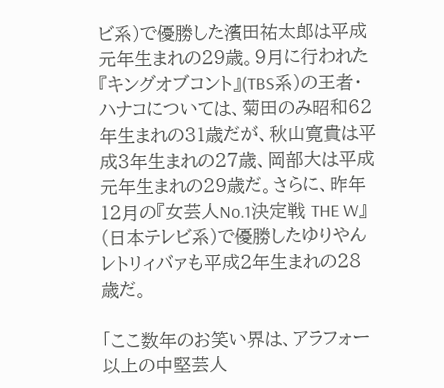ビ系)で優勝した濱田祐太郎は平成元年生まれの29歳。9月に行われた『キングオブコント』(TBS系)の王者・ハナコについては、菊田のみ昭和62年生まれの31歳だが、秋山寛貴は平成3年生まれの27歳、岡部大は平成元年生まれの29歳だ。さらに、昨年12月の『女芸人No.1決定戦 THE W』(日本テレビ系)で優勝したゆりやんレトリィバァも平成2年生まれの28歳だ。

「ここ数年のお笑い界は、アラフォー以上の中堅芸人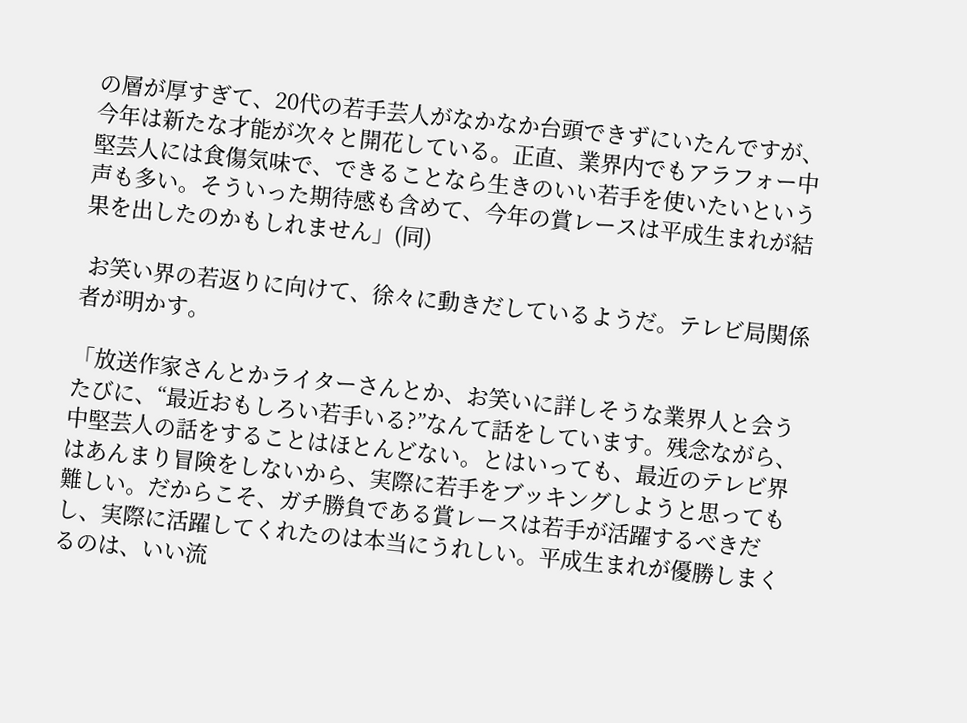の層が厚すぎて、20代の若手芸人がなかなか台頭できずにいたんですが、今年は新たな才能が次々と開花している。正直、業界内でもアラフォー中堅芸人には食傷気味で、できることなら生きのいい若手を使いたいという声も多い。そういった期待感も含めて、今年の賞レースは平成生まれが結果を出したのかもしれません」(同)

 お笑い界の若返りに向けて、徐々に動きだしているようだ。テレビ局関係者が明かす。

「放送作家さんとかライターさんとか、お笑いに詳しそうな業界人と会うたびに、“最近おもしろい若手いる?”なんて話をしています。残念ながら、中堅芸人の話をすることはほとんどない。とはいっても、最近のテレビ界はあんまり冒険をしないから、実際に若手をブッキングしようと思っても難しい。だからこそ、ガチ勝負である賞レースは若手が活躍するべきだし、実際に活躍してくれたのは本当にうれしい。平成生まれが優勝しまくるのは、いい流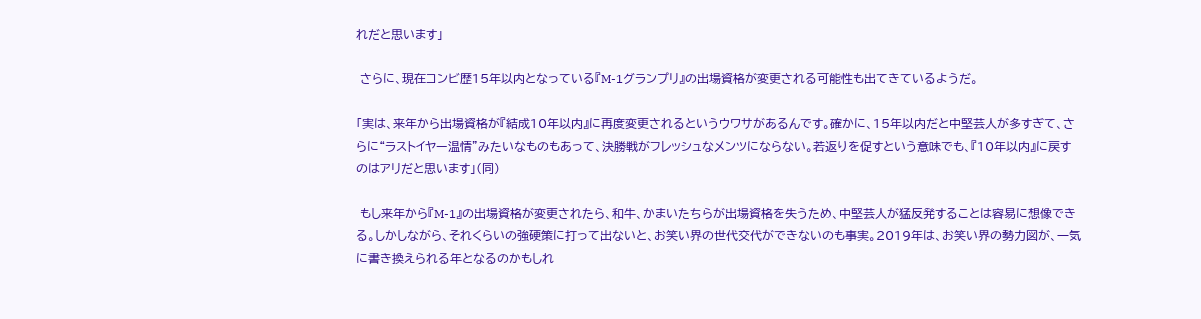れだと思います」

 さらに、現在コンビ歴15年以内となっている『M-1グランプリ』の出場資格が変更される可能性も出てきているようだ。

「実は、来年から出場資格が『結成10年以内』に再度変更されるというウワサがあるんです。確かに、15年以内だと中堅芸人が多すぎて、さらに“ラストイヤー温情”みたいなものもあって、決勝戦がフレッシュなメンツにならない。若返りを促すという意味でも、『10年以内』に戻すのはアリだと思います」(同)

 もし来年から『M-1』の出場資格が変更されたら、和牛、かまいたちらが出場資格を失うため、中堅芸人が猛反発することは容易に想像できる。しかしながら、それくらいの強硬策に打って出ないと、お笑い界の世代交代ができないのも事実。2019年は、お笑い界の勢力図が、一気に書き換えられる年となるのかもしれ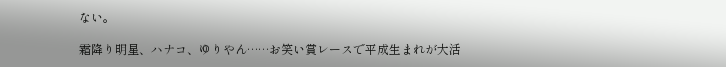ない。

霜降り明星、ハナコ、ゆりやん……お笑い賞レースで平成生まれが大活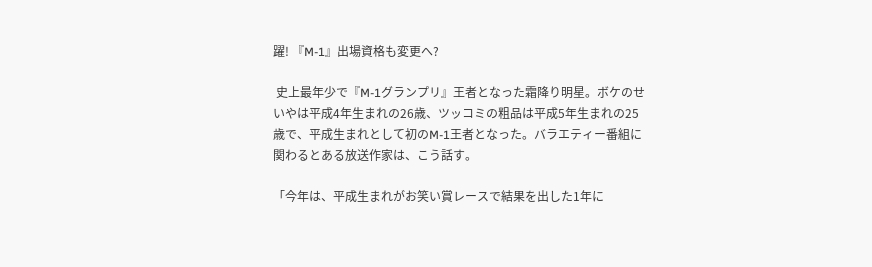躍! 『M-1』出場資格も変更へ?

 史上最年少で『M-1グランプリ』王者となった霜降り明星。ボケのせいやは平成4年生まれの26歳、ツッコミの粗品は平成5年生まれの25歳で、平成生まれとして初のM-1王者となった。バラエティー番組に関わるとある放送作家は、こう話す。

「今年は、平成生まれがお笑い賞レースで結果を出した1年に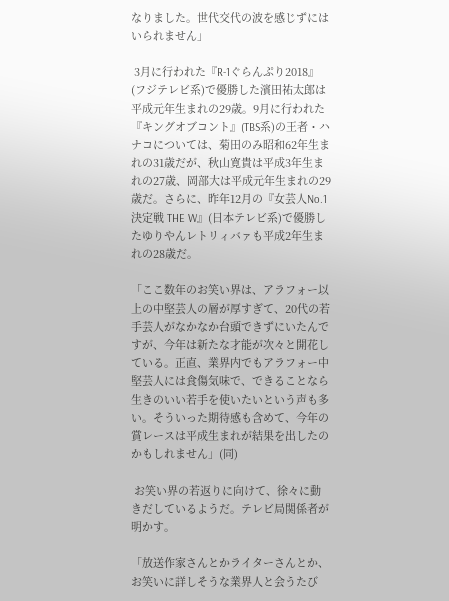なりました。世代交代の波を感じずにはいられません」

 3月に行われた『R-1ぐらんぷり2018』(フジテレビ系)で優勝した濱田祐太郎は平成元年生まれの29歳。9月に行われた『キングオブコント』(TBS系)の王者・ハナコについては、菊田のみ昭和62年生まれの31歳だが、秋山寛貴は平成3年生まれの27歳、岡部大は平成元年生まれの29歳だ。さらに、昨年12月の『女芸人No.1決定戦 THE W』(日本テレビ系)で優勝したゆりやんレトリィバァも平成2年生まれの28歳だ。

「ここ数年のお笑い界は、アラフォー以上の中堅芸人の層が厚すぎて、20代の若手芸人がなかなか台頭できずにいたんですが、今年は新たな才能が次々と開花している。正直、業界内でもアラフォー中堅芸人には食傷気味で、できることなら生きのいい若手を使いたいという声も多い。そういった期待感も含めて、今年の賞レースは平成生まれが結果を出したのかもしれません」(同)

 お笑い界の若返りに向けて、徐々に動きだしているようだ。テレビ局関係者が明かす。

「放送作家さんとかライターさんとか、お笑いに詳しそうな業界人と会うたび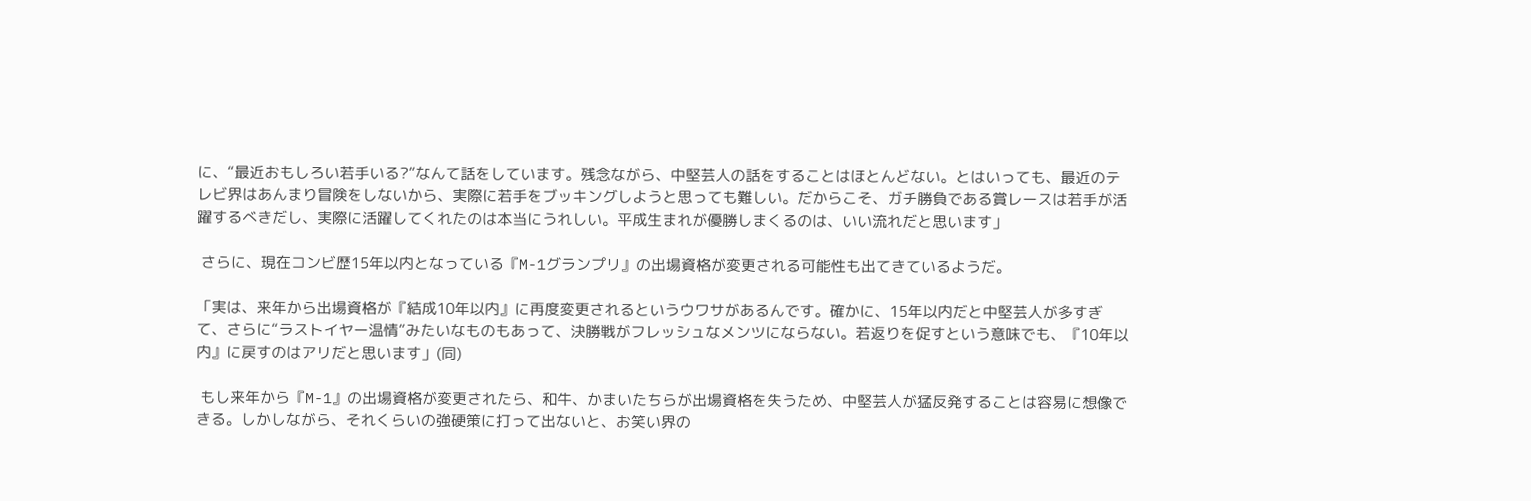に、“最近おもしろい若手いる?”なんて話をしています。残念ながら、中堅芸人の話をすることはほとんどない。とはいっても、最近のテレビ界はあんまり冒険をしないから、実際に若手をブッキングしようと思っても難しい。だからこそ、ガチ勝負である賞レースは若手が活躍するべきだし、実際に活躍してくれたのは本当にうれしい。平成生まれが優勝しまくるのは、いい流れだと思います」

 さらに、現在コンビ歴15年以内となっている『M-1グランプリ』の出場資格が変更される可能性も出てきているようだ。

「実は、来年から出場資格が『結成10年以内』に再度変更されるというウワサがあるんです。確かに、15年以内だと中堅芸人が多すぎて、さらに“ラストイヤー温情”みたいなものもあって、決勝戦がフレッシュなメンツにならない。若返りを促すという意味でも、『10年以内』に戻すのはアリだと思います」(同)

 もし来年から『M-1』の出場資格が変更されたら、和牛、かまいたちらが出場資格を失うため、中堅芸人が猛反発することは容易に想像できる。しかしながら、それくらいの強硬策に打って出ないと、お笑い界の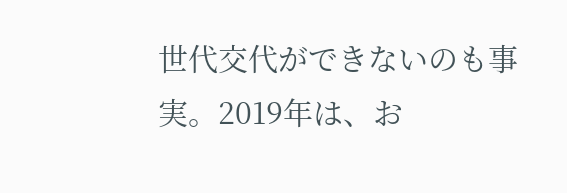世代交代ができないのも事実。2019年は、お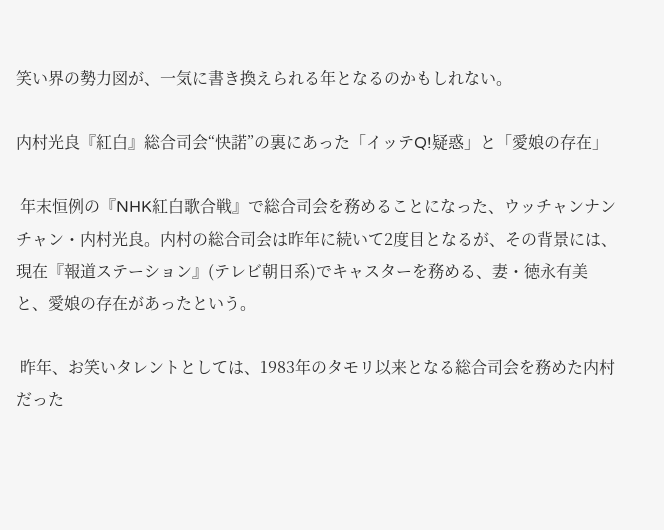笑い界の勢力図が、一気に書き換えられる年となるのかもしれない。

内村光良『紅白』総合司会“快諾”の裏にあった「イッテQ!疑惑」と「愛娘の存在」

 年末恒例の『NHK紅白歌合戦』で総合司会を務めることになった、ウッチャンナンチャン・内村光良。内村の総合司会は昨年に続いて2度目となるが、その背景には、現在『報道ステーション』(テレビ朝日系)でキャスターを務める、妻・徳永有美と、愛娘の存在があったという。

 昨年、お笑いタレントとしては、1983年のタモリ以来となる総合司会を務めた内村だった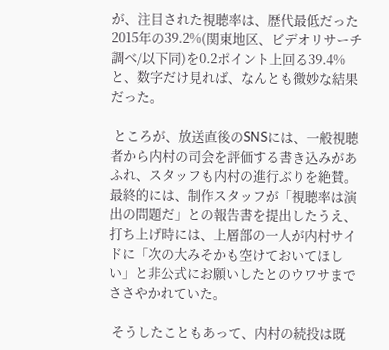が、注目された視聴率は、歴代最低だった2015年の39.2%(関東地区、ビデオリサーチ調べ/以下同)を0.2ポイント上回る39.4%と、数字だけ見れば、なんとも微妙な結果だった。

 ところが、放送直後のSNSには、一般視聴者から内村の司会を評価する書き込みがあふれ、スタッフも内村の進行ぶりを絶賛。最終的には、制作スタッフが「視聴率は演出の問題だ」との報告書を提出したうえ、打ち上げ時には、上層部の一人が内村サイドに「次の大みそかも空けておいてほしい」と非公式にお願いしたとのウワサまでささやかれていた。

 そうしたこともあって、内村の続投は既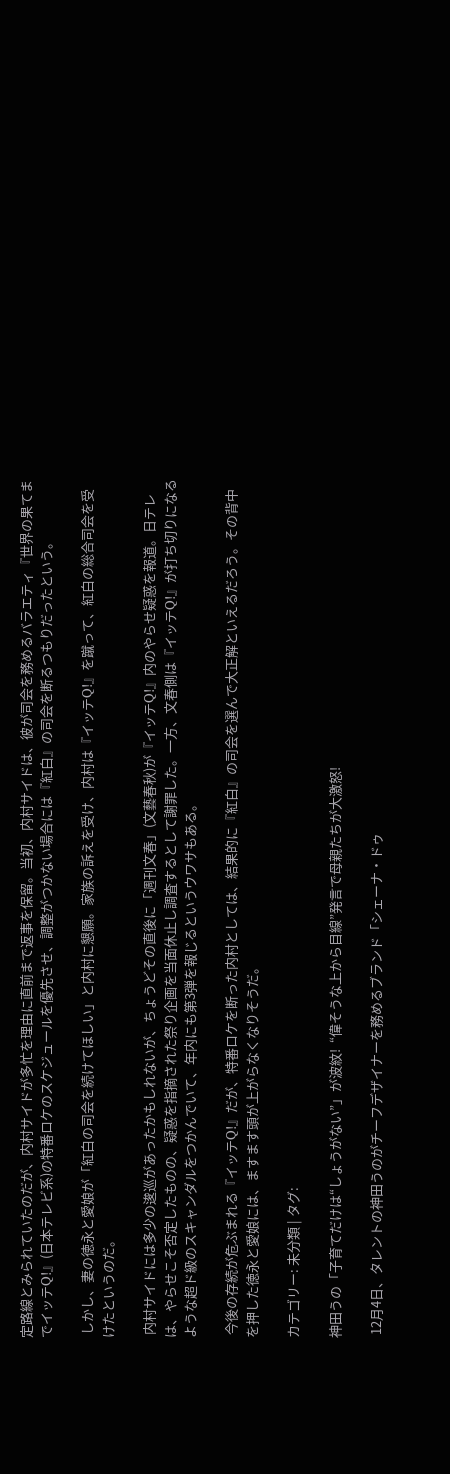定路線とみられていたのだが、内村サイドが多忙を理由に直前まで返事を保留。当初、内村サイドは、彼が司会を務めるバラエティ『世界の果てまでイッテQ!』(日本テレビ系)の特番ロケのスケジュールを優先させ、調整がつかない場合には『紅白』の司会を断るつもりだったという。

 しかし、妻の徳永と愛娘が「紅白の司会を続けてほしい」と内村に懇願。家族の訴えを受け、内村は『イッテQ!』を蹴って、紅白の総合司会を受けたというのだ。

 内村サイドには多少の逡巡があったかもしれないが、ちょうどその直後に「週刊文春」(文藝春秋)が『イッテQ!』内のやらせ疑惑を報道。日テレは、やらせこそ否定したものの、疑惑を指摘された祭り企画を当面休止し調査するとして謝罪した。一方、文春側は『イッテQ!』が打ち切りになるような超ド級のスキャンダルをつかんでいて、年内にも第3弾を報じるというウワサもある。

 今後の存続が危ぶまれる『イッテQ!』だが、特番ロケを断った内村としては、結果的に『紅白』の司会を選んで大正解といえるだろう。その背中を押した徳永と愛娘には、ますます頭が上がらなくなりそうだ。

カテゴリー: 未分類 | タグ:

神田うの「子育てだけは“しょうがない”」が波紋!  “偉そうな上から目線”発言で母親たちが大激怒!

 12月4日、タレントの神田うのがチーフデザイナーを務めるブランド「シェーナ・ドゥ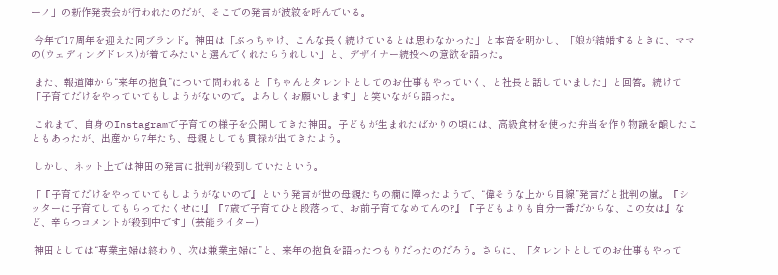ーノ」の新作発表会が行われたのだが、そこでの発言が波紋を呼んでいる。

 今年で17周年を迎えた同ブランド。神田は「ぶっちゃけ、こんな長く続けているとは思わなかった」と本音を明かし、「娘が結婚するときに、ママの(ウェディングドレス)が着てみたいと選んでくれたらうれしい」と、デザイナー続投への意欲を語った。

 また、報道陣から“来年の抱負”について問われると「ちゃんとタレントとしてのお仕事もやっていく、と社長と話していました」と回答。続けて「子育てだけをやっていてもしようがないので。よろしくお願いします」と笑いながら語った。

 これまで、自身のInstagramで子育ての様子を公開してきた神田。子どもが生まれたばかりの頃には、高級食材を使った弁当を作り物議を醸したこともあったが、出産から7年たち、母親としても貫禄が出てきたよう。

 しかし、ネット上では神田の発言に批判が殺到していたという。

「『子育てだけをやっていてもしようがないので』という発言が世の母親たちの癇に障ったようで、“偉そうな上から目線”発言だと批判の嵐。『シッターに子育てしてもらってたくせに!』『7歳で子育てひと段落って、お前子育てなめてんの?』『子どもよりも自分一番だからな、この女は』など、辛らつコメントが殺到中です」(芸能ライター)

 神田としては“専業主婦は終わり、次は兼業主婦に”と、来年の抱負を語ったつもりだったのだろう。さらに、「タレントとしてのお仕事もやって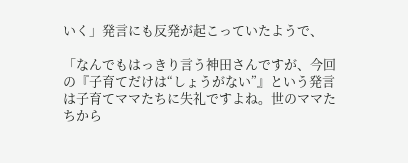いく」発言にも反発が起こっていたようで、

「なんでもはっきり言う神田さんですが、今回の『子育てだけは“しょうがない”』という発言は子育てママたちに失礼ですよね。世のママたちから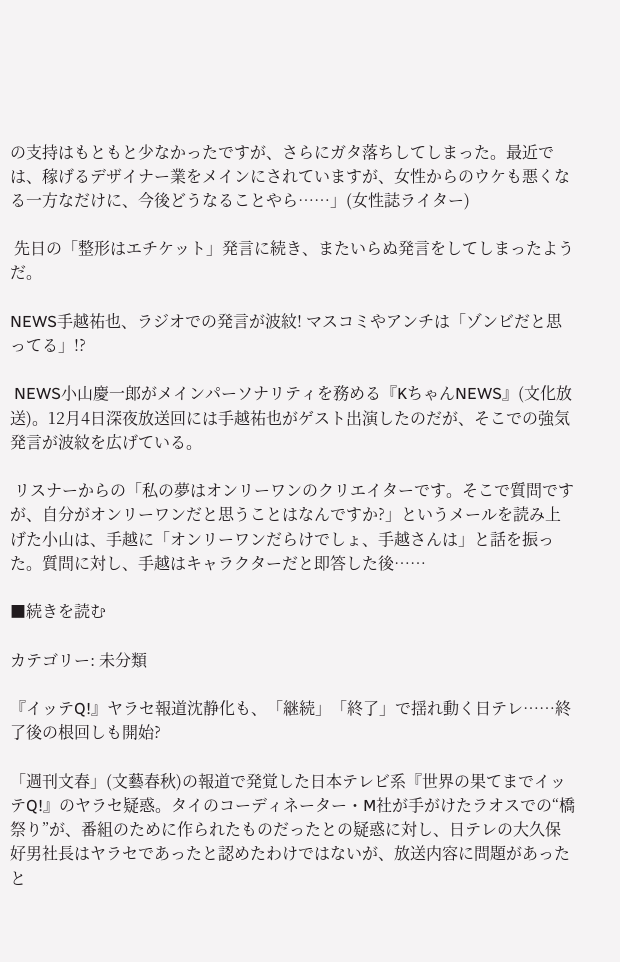の支持はもともと少なかったですが、さらにガタ落ちしてしまった。最近では、稼げるデザイナー業をメインにされていますが、女性からのウケも悪くなる一方なだけに、今後どうなることやら……」(女性誌ライター)

 先日の「整形はエチケット」発言に続き、またいらぬ発言をしてしまったようだ。

NEWS手越祐也、ラジオでの発言が波紋! マスコミやアンチは「ゾンビだと思ってる」!?

 NEWS小山慶一郎がメインパーソナリティを務める『KちゃんNEWS』(文化放送)。12月4日深夜放送回には手越祐也がゲスト出演したのだが、そこでの強気発言が波紋を広げている。

 リスナーからの「私の夢はオンリーワンのクリエイターです。そこで質問ですが、自分がオンリーワンだと思うことはなんですか?」というメールを読み上げた小山は、手越に「オンリーワンだらけでしょ、手越さんは」と話を振った。質問に対し、手越はキャラクターだと即答した後……

■続きを読む

カテゴリー: 未分類

『イッテQ!』ヤラセ報道沈静化も、「継続」「終了」で揺れ動く日テレ……終了後の根回しも開始?

「週刊文春」(文藝春秋)の報道で発覚した日本テレビ系『世界の果てまでイッテQ!』のヤラセ疑惑。タイのコーディネーター・M社が手がけたラオスでの“橋祭り”が、番組のために作られたものだったとの疑惑に対し、日テレの大久保好男社長はヤラセであったと認めたわけではないが、放送内容に問題があったと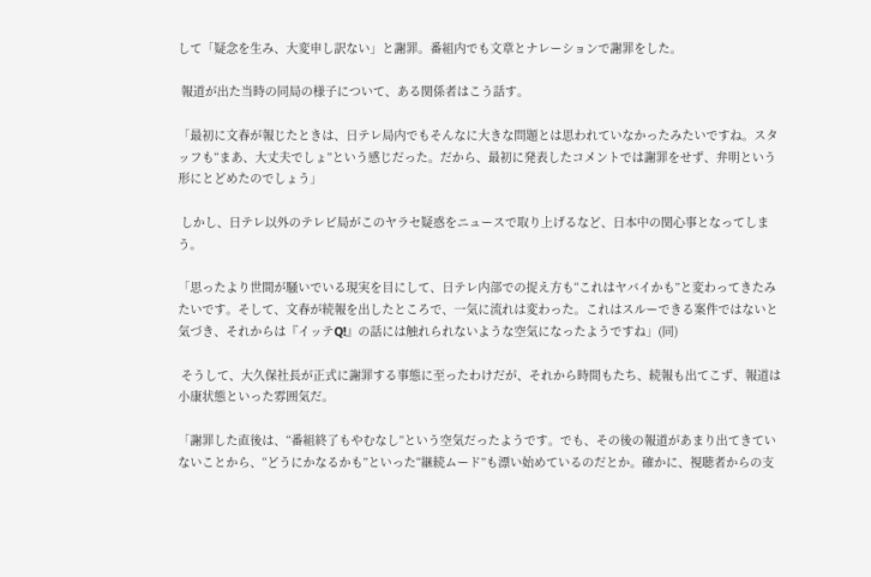して「疑念を生み、大変申し訳ない」と謝罪。番組内でも文章とナレーションで謝罪をした。

 報道が出た当時の同局の様子について、ある関係者はこう話す。

「最初に文春が報じたときは、日テレ局内でもそんなに大きな問題とは思われていなかったみたいですね。スタッフも“まあ、大丈夫でしょ”という感じだった。だから、最初に発表したコメントでは謝罪をせず、弁明という形にとどめたのでしょう」

 しかし、日テレ以外のテレビ局がこのヤラセ疑惑をニュースで取り上げるなど、日本中の関心事となってしまう。

「思ったより世間が騒いでいる現実を目にして、日テレ内部での捉え方も“これはヤバイかも”と変わってきたみたいです。そして、文春が続報を出したところで、一気に流れは変わった。これはスルーできる案件ではないと気づき、それからは『イッテQ!』の話には触れられないような空気になったようですね」(同)

 そうして、大久保社長が正式に謝罪する事態に至ったわけだが、それから時間もたち、続報も出てこず、報道は小康状態といった雰囲気だ。

「謝罪した直後は、“番組終了もやむなし”という空気だったようです。でも、その後の報道があまり出てきていないことから、“どうにかなるかも”といった“継続ムード”も漂い始めているのだとか。確かに、視聴者からの支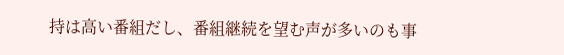持は高い番組だし、番組継続を望む声が多いのも事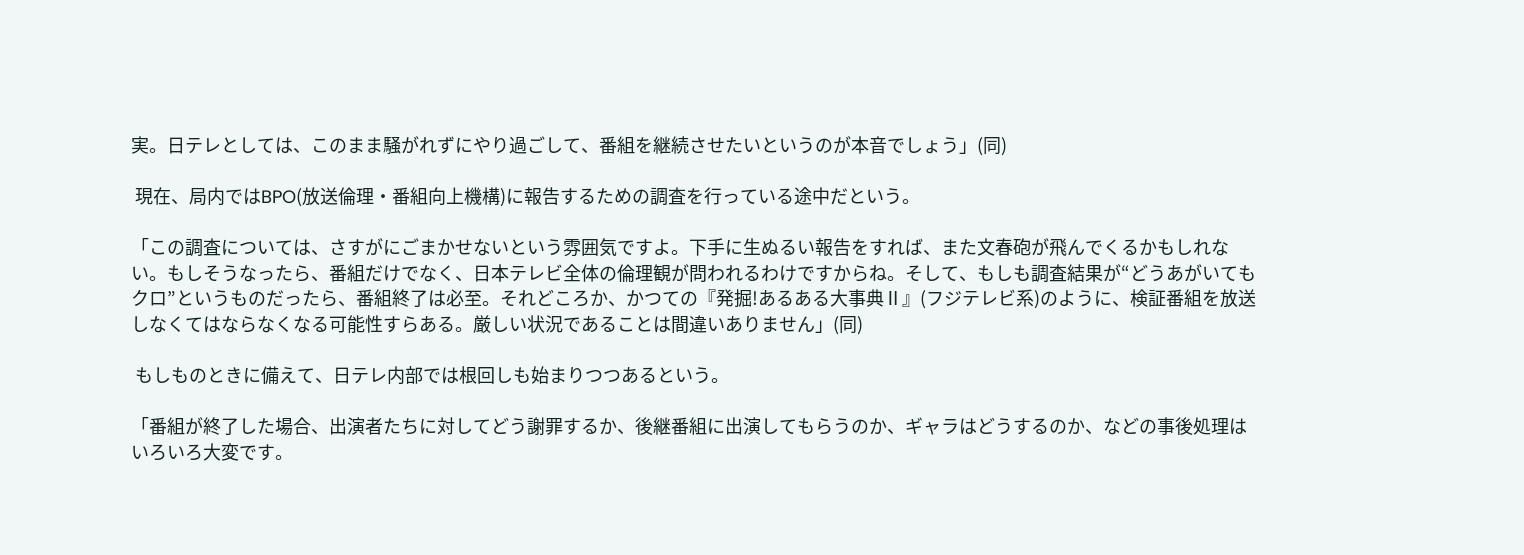実。日テレとしては、このまま騒がれずにやり過ごして、番組を継続させたいというのが本音でしょう」(同)

 現在、局内ではBPO(放送倫理・番組向上機構)に報告するための調査を行っている途中だという。

「この調査については、さすがにごまかせないという雰囲気ですよ。下手に生ぬるい報告をすれば、また文春砲が飛んでくるかもしれない。もしそうなったら、番組だけでなく、日本テレビ全体の倫理観が問われるわけですからね。そして、もしも調査結果が“どうあがいてもクロ”というものだったら、番組終了は必至。それどころか、かつての『発掘!あるある大事典Ⅱ』(フジテレビ系)のように、検証番組を放送しなくてはならなくなる可能性すらある。厳しい状況であることは間違いありません」(同)

 もしものときに備えて、日テレ内部では根回しも始まりつつあるという。

「番組が終了した場合、出演者たちに対してどう謝罪するか、後継番組に出演してもらうのか、ギャラはどうするのか、などの事後処理はいろいろ大変です。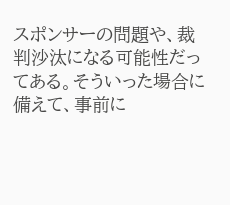スポンサーの問題や、裁判沙汰になる可能性だってある。そういった場合に備えて、事前に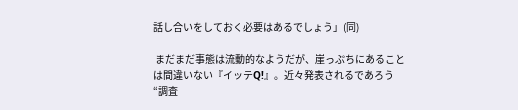話し合いをしておく必要はあるでしょう」(同)

 まだまだ事態は流動的なようだが、崖っぷちにあることは間違いない『イッテQ!』。近々発表されるであろう“調査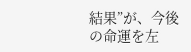結果”が、今後の命運を左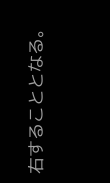右することとなる。